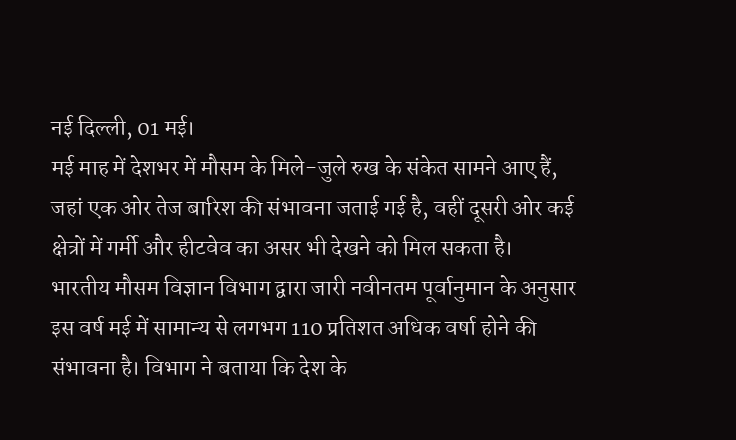नई दिल्ली, 01 मई।
मई माह में देशभर में मौसम के मिले-जुले रुख के संकेत सामने आए हैं, जहां एक ओर तेज बारिश की संभावना जताई गई है, वहीं दूसरी ओर कई क्षेत्रों में गर्मी और हीटवेव का असर भी देखने को मिल सकता है।
भारतीय मौसम विज्ञान विभाग द्वारा जारी नवीनतम पूर्वानुमान के अनुसार इस वर्ष मई में सामान्य से लगभग 110 प्रतिशत अधिक वर्षा होने की संभावना है। विभाग ने बताया कि देश के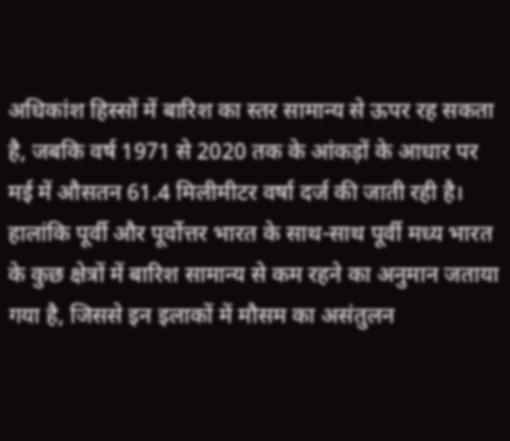अधिकांश हिस्सों में बारिश का स्तर सामान्य से ऊपर रह सकता है, जबकि वर्ष 1971 से 2020 तक के आंकड़ों के आधार पर मई में औसतन 61.4 मिलीमीटर वर्षा दर्ज की जाती रही है।
हालांकि पूर्वी और पूर्वोत्तर भारत के साथ-साथ पूर्वी मध्य भारत के कुछ क्षेत्रों में बारिश सामान्य से कम रहने का अनुमान जताया गया है, जिससे इन इलाकों में मौसम का असंतुलन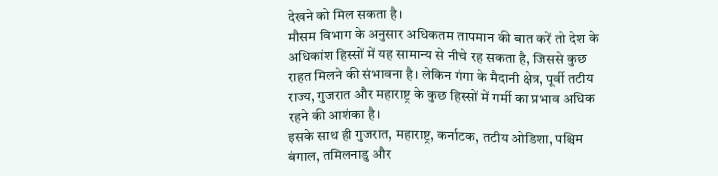देखने को मिल सकता है।
मौसम विभाग के अनुसार अधिकतम तापमान की बात करें तो देश के अधिकांश हिस्सों में यह सामान्य से नीचे रह सकता है, जिससे कुछ राहत मिलने की संभावना है। लेकिन गंगा के मैदानी क्षेत्र, पूर्वी तटीय राज्य, गुजरात और महाराष्ट्र के कुछ हिस्सों में गर्मी का प्रभाव अधिक रहने की आशंका है।
इसके साथ ही गुजरात, महाराष्ट्र, कर्नाटक, तटीय ओडिशा, पश्चिम बंगाल, तमिलनाडु और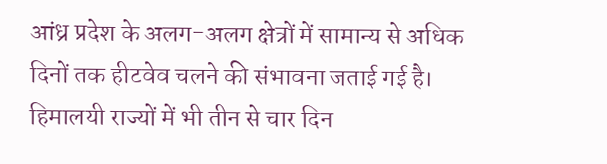आंध्र प्रदेश के अलग-अलग क्षेत्रों में सामान्य से अधिक दिनों तक हीटवेव चलने की संभावना जताई गई है। हिमालयी राज्यों में भी तीन से चार दिन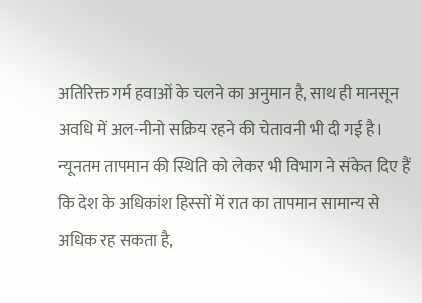अतिरिक्त गर्म हवाओं के चलने का अनुमान है, साथ ही मानसून अवधि में अल-नीनो सक्रिय रहने की चेतावनी भी दी गई है।
न्यूनतम तापमान की स्थिति को लेकर भी विभाग ने संकेत दिए हैं कि देश के अधिकांश हिस्सों में रात का तापमान सामान्य से अधिक रह सकता है,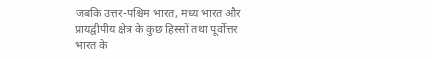जबकि उत्तर-पश्चिम भारत, मध्य भारत और प्रायद्वीपीय क्षेत्र के कुछ हिस्सों तथा पूर्वोत्तर भारत के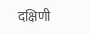दक्षिणी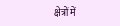क्षेत्रों में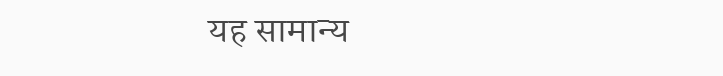यह सामान्य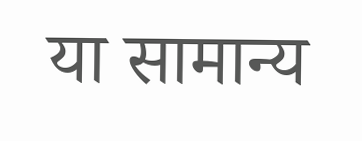या सामान्य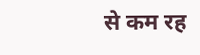से कम रह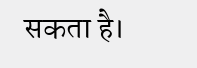सकता है।